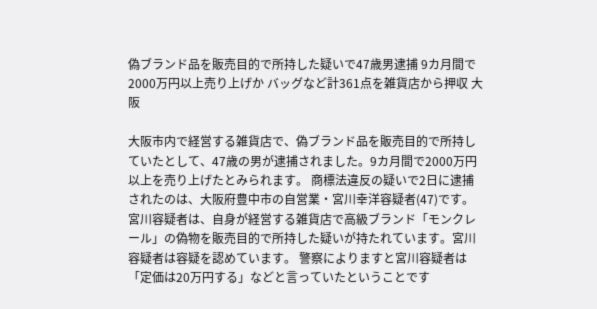偽ブランド品を販売目的で所持した疑いで47歳男逮捕 9カ月間で2000万円以上売り上げか バッグなど計361点を雑貨店から押収 大阪

大阪市内で経営する雑貨店で、偽ブランド品を販売目的で所持していたとして、47歳の男が逮捕されました。9カ月間で2000万円以上を売り上げたとみられます。 商標法違反の疑いで2日に逮捕されたのは、大阪府豊中市の自営業・宮川幸洋容疑者(47)です。 宮川容疑者は、自身が経営する雑貨店で高級ブランド「モンクレール」の偽物を販売目的で所持した疑いが持たれています。宮川容疑者は容疑を認めています。 警察によりますと宮川容疑者は「定価は20万円する」などと言っていたということです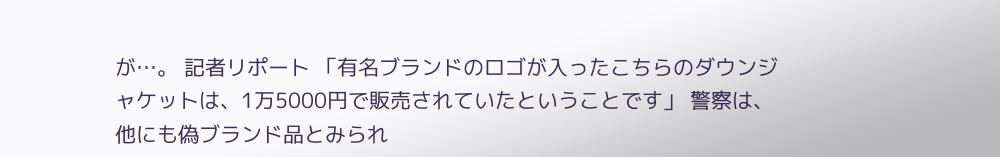が…。 記者リポート 「有名ブランドのロゴが入ったこちらのダウンジャケットは、1万5000円で販売されていたということです」 警察は、他にも偽ブランド品とみられ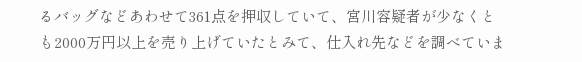るバッグなどあわせて361点を押収していて、宮川容疑者が少なくとも2000万円以上を売り上げていたとみて、仕入れ先などを調べていま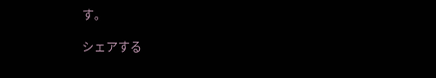す。

シェアする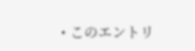• このエントリ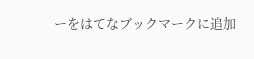ーをはてなブックマークに追加